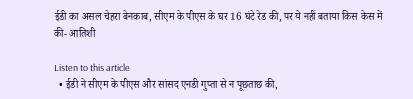ईडी का असल चेहरा बेनकाब, सीएम के पीएस के घर 16 घंटे रेड की, पर ये नहीं बताया किस केस में की- आतिशी

Listen to this article
  • ईडी ने सीएम के पीएस और सांसद एनडी गुप्ता से न पूछताछ की,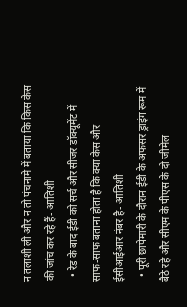न तलाशी ली और न तो पंचनामे में बताया कि किस केस की जांच कर रहे हैं- आतिशी
  • रेड के बाद ईडी को सर्च और सीजर डॉक्यूमेंट में साफ-साफ बताना होता है कि क्या केस और ईसीआईआर नंबर है- आतिशी
  • पूरी छापेमारी के दौरान ईडी के अफसर ड्राइंग रूम में बैठे रहे और सीएम के पीएस के दो जीमेल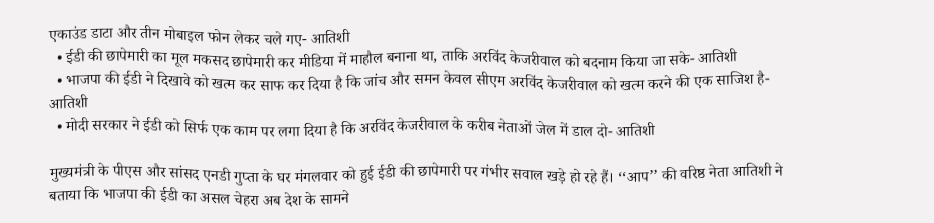एकाउंड डाटा और तीन मोबाइल फोन लेकर चले गए- आतिशी
  • ईडी की छापेमारी का मूल मकसद छापेमारी कर मीडिया में माहौल बनाना था, ताकि अरविंद केजरीवाल को बदनाम किया जा सके- आतिशी
  • भाजपा की ईडी ने दिखावे को खत्म कर साफ कर दिया है कि जांच और समन केवल सीएम अरविंद केजरीवाल को खत्म करने की एक साजिश है- आतिशी
  • मोदी सरकार ने ईडी को सिर्फ एक काम पर लगा दिया है कि अरविंद केजरीवाल के करीब नेताओं जेल में डाल दो- आतिशी

मुख्यमंत्री के पीएस और सांसद एनडी गुप्ता के घर मंगलवार को हुई ईडी की छापेमारी पर गंभीर सवाल खड़े हो रहे हैं। ‘‘आप’’ की वरिष्ठ नेता आतिशी ने बताया कि भाजपा की ईडी का असल चेहरा अब देश के सामने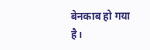बेनकाब हो गया है।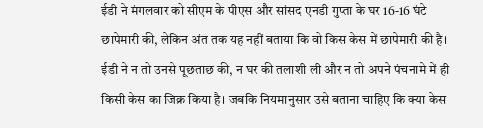ईडी ने मंगलवार को सीएम के पीएस और सांसद एनडी गुप्ता के घर 16-16 घंटे छापेमारी की, लेकिन अंत तक यह नहीं बताया कि वो किस केस में छापेमारी की है। ईडी ने न तो उनसे पूछताछ की, न घर की तलाशी ली और न तो अपने पंचनामे में ही किसी केस का जिक्र किया है। जबकि नियमानुसार उसे बताना चाहिए कि क्या केस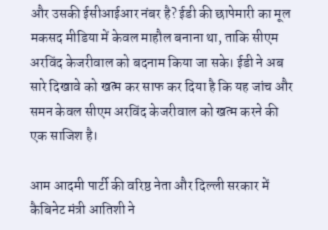और उसकी ईसीआईआर नंबर है? ईडी की छापेमारी का मूल मकसद मीडिया में केवल माहौल बनाना था, ताकि सीएम अरविंद केजरीवाल को बदनाम किया जा सके। ईडी ने अब सारे दिखावे को खत्म कर साफ कर दिया है कि यह जांच और समन केवल सीएम अरविंद केजरीवाल को खत्म करने की एक साजिश है।

आम आदमी पार्टी की वरिष्ठ नेता और दिल्ली सरकार में कैबिनेट मंत्री आतिशी ने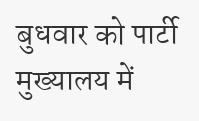बुधवार को पार्टी मुख्यालय में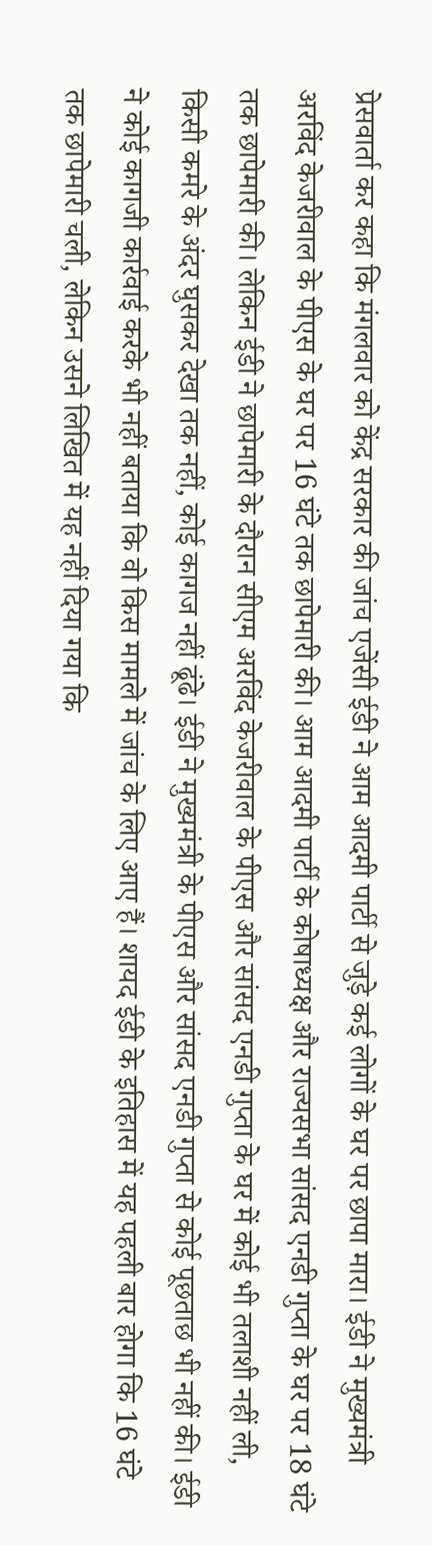प्रेसवार्ता कर कहा कि मंगलवार को केंद्र सरकार की जांच एजेंसी ईडी ने आम आदमी पार्टी से जुड़े कई लोगों के घर पर छापा मारा। ईडी ने मुख्यमंत्री अरविंद केजरीवाल के पीएस के घर पर 16 घंटे तक छापेमारी की। आम आदमी पार्टी के कोषाध्यक्ष और राज्यसभा सांसद एनडी गुप्ता के घर पर 18 घंटे तक छापेमारी की। लेकिन ईडी ने छापेमारी के दौरान सीएम अरविंद केजरीवाल के पीएस और सांसद एनडी गुप्ता के घर में कोई भी तलाशी नहीं ली, किसी कमरे के अंदर घुसकर देखा तक नहीं, कोई कागज नहीं ढूंढे। ईडी ने मुख्यमंत्री के पीएस और सांसद एनडी गुप्ता से कोई पूछताछ भी नहीं की। ईडी ने कोई कागजी कार्रवाई करके भी नहीं बताया कि वो किस मामले में जांच के लिए आए हैं। शायद ईडी के इतिहास में यह पहली बार होगा कि 16 घंटे तक छापेमारी चली, लेकिन उसने लिखित में यह नहीं दिया गया कि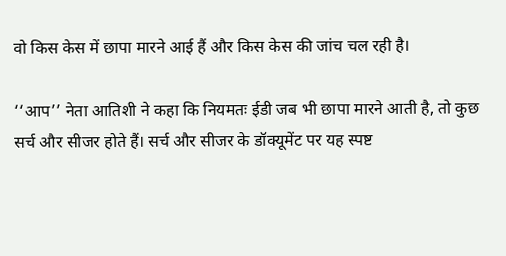वो किस केस में छापा मारने आई हैं और किस केस की जांच चल रही है।

‘‘आप’’ नेता आतिशी ने कहा कि नियमतः ईडी जब भी छापा मारने आती है, तो कुछ सर्च और सीजर होते हैं। सर्च और सीजर के डॉक्यूमेंट पर यह स्पष्ट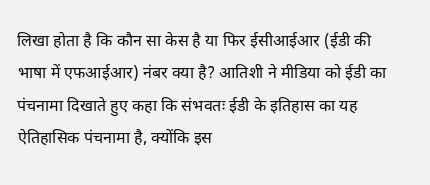लिखा होता है कि कौन सा केस है या फिर ईसीआईआर (ईडी की भाषा में एफआईआर) नंबर क्या है? आतिशी ने मीडिया को ईडी का पंचनामा दिखाते हुए कहा कि संभवतः ईडी के इतिहास का यह ऐतिहासिक पंचनामा है, क्योंकि इस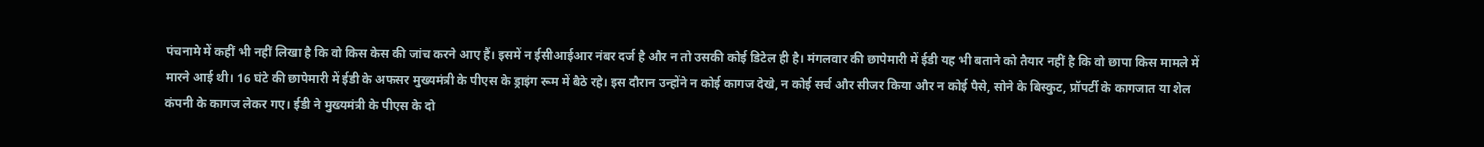पंचनामे में कहीं भी नहीं लिखा है कि वो किस केस की जांच करने आए हैं। इसमें न ईसीआईआर नंबर दर्ज है और न तो उसकी कोई डिटेल ही है। मंगलवार की छापेमारी में ईडी यह भी बताने को तैयार नहीं है कि वो छापा किस मामले में मारने आई थी। 16 घंटे की छापेमारी में ईडी के अफसर मुख्यमंत्री के पीएस के ड्राइंग रूम में बैठे रहे। इस दौरान उन्होंने न कोई कागज देखे, न कोई सर्च और सीजर किया और न कोई पैसे, सोने के बिस्कुट, प्रॉपर्टी के कागजात या शेल कंपनी के कागज लेकर गए। ईडी ने मुख्यमंत्री के पीएस के दो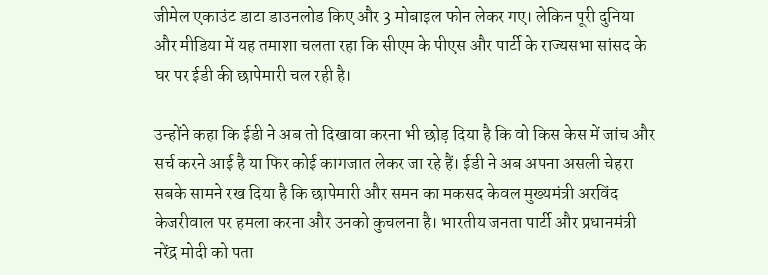जीमेल एकाउंट डाटा डाउनलोड किए और 3 मोबाइल फोन लेकर गए। लेकिन पूरी दुनिया और मीडिया में यह तमाशा चलता रहा कि सीएम के पीएस और पार्टी के राज्यसभा सांसद के घर पर ईडी की छापेमारी चल रही है।

उन्होंने कहा कि ईडी ने अब तो दिखावा करना भी छोड़ दिया है कि वो किस केस में जांच और सर्च करने आई है या फिर कोई कागजात लेकर जा रहे हैं। ईडी ने अब अपना असली चेहरा सबके सामने रख दिया है कि छापेमारी और समन का मकसद केवल मुख्यमंत्री अरविंद केजरीवाल पर हमला करना और उनको कुचलना है। भारतीय जनता पार्टी और प्रधानमंत्री नरेंद्र मोदी को पता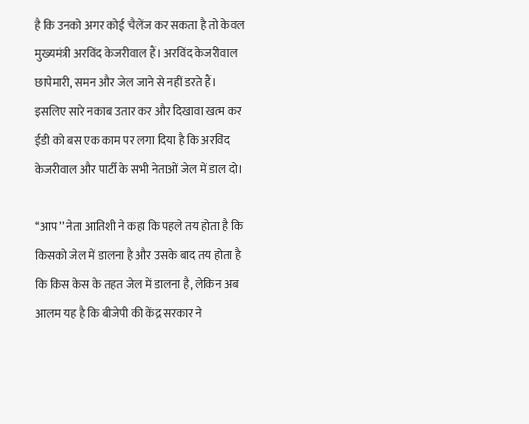है कि उनको अगर कोई चैलेंज कर सकता है तो केवल मुख्यमंत्री अरविंद केजरीवाल हैं। अरविंद केजरीवाल छापेमारी, समन और जेल जाने से नहीं डरते हैं। इसलिए सारे नकाब उतार कर और दिखावा खत्म कर ईडी को बस एक काम पर लगा दिया है कि अरविंद केजरीवाल और पार्टी के सभी नेताओं जेल में डाल दो।

‘‘आप’’ नेता आतिशी ने कहा कि पहले तय होता है कि किसको जेल में डालना है और उसके बाद तय होता है कि किस केस के तहत जेल में डालना है, लेकिन अब आलम यह है कि बीजेपी की केंद्र सरकार ने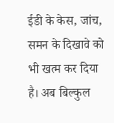ईडी के केस, जांच, समन के दिखावे को भी खत्म कर दिया है। अब बिल्कुल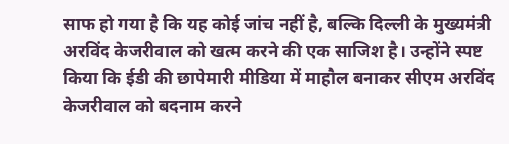साफ हो गया है कि यह कोई जांच नहीं है, बल्कि दिल्ली के मुख्यमंत्री अरविंद केजरीवाल को खत्म करने की एक साजिश है। उन्होंने स्पष्ट किया कि ईडी की छापेमारी मीडिया में माहौल बनाकर सीएम अरविंद केजरीवाल को बदनाम करने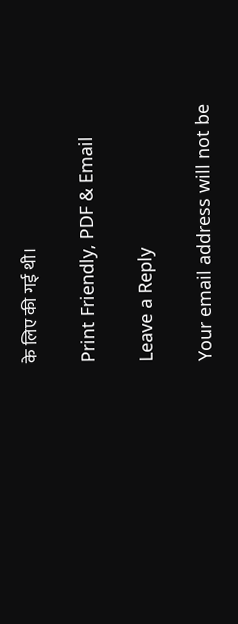के लिए की गई थी।

Print Friendly, PDF & Email

Leave a Reply

Your email address will not be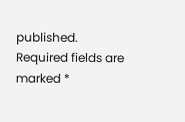published. Required fields are marked *